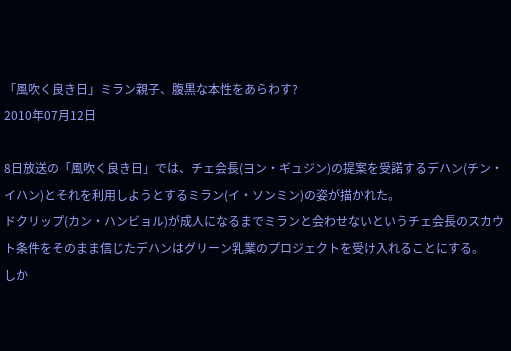「風吹く良き日」ミラン親子、腹黒な本性をあらわす?
2010年07月12日

8日放送の「風吹く良き日」では、チェ会長(ヨン・ギュジン)の提案を受諾するデハン(チン・イハン)とそれを利用しようとするミラン(イ・ソンミン)の姿が描かれた。
ドクリップ(カン・ハンビョル)が成人になるまでミランと会わせないというチェ会長のスカウト条件をそのまま信じたデハンはグリーン乳業のプロジェクトを受け入れることにする。
しか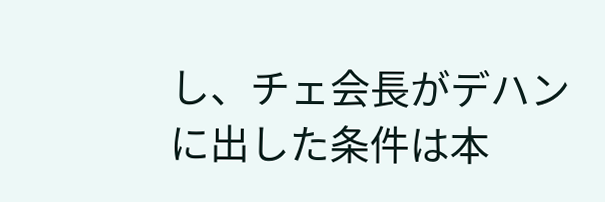し、チェ会長がデハンに出した条件は本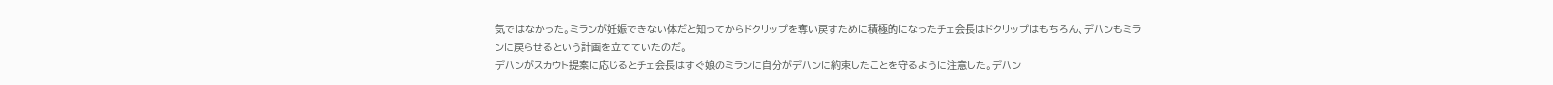気ではなかった。ミランが妊娠できない体だと知ってからドクリップを奪い戻すために積極的になったチェ会長はドクリップはもちろん、デハンもミランに戻らせるという計画を立てていたのだ。
デハンがスカウト提案に応じるとチェ会長はすぐ娘のミランに自分がデハンに約束したことを守るように注意した。デハン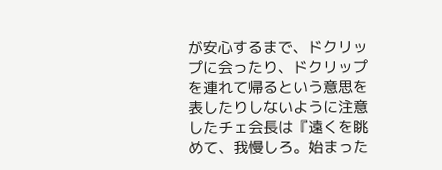が安心するまで、ドクリップに会ったり、ドクリップを連れて帰るという意思を表したりしないように注意したチェ会長は『遠くを眺めて、我慢しろ。始まった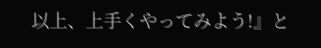以上、上手くやってみよう!』と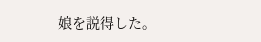娘を説得した。